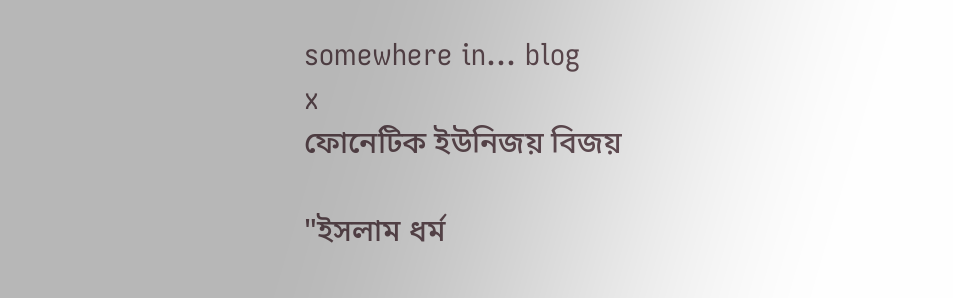somewhere in... blog
x
ফোনেটিক ইউনিজয় বিজয়

"ইসলাম ধর্ম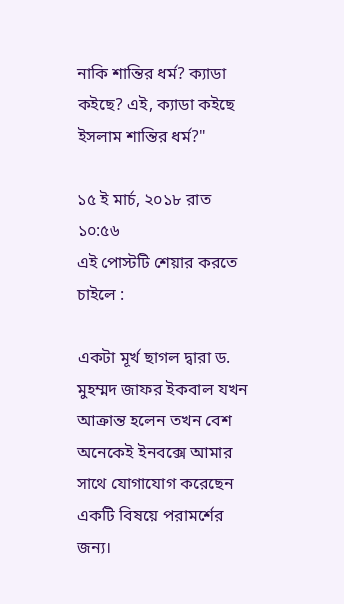নাকি শান্তির ধর্ম? ক্যাডা কইছে? এই, ক্যাডা কইছে ইসলাম শান্তির ধর্ম?"

১৫ ই মার্চ, ২০১৮ রাত ১০:৫৬
এই পোস্টটি শেয়ার করতে চাইলে :

একটা মূর্খ ছাগল দ্বারা ড. মুহম্মদ জাফর ইকবাল যখন আক্রান্ত হলেন তখন বেশ অনেকেই ইনবক্সে আমার সাথে যোগাযোগ করেছেন একটি বিষয়ে পরামর্শের জন্য।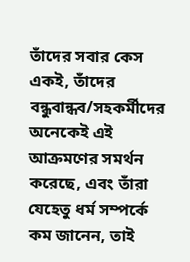তাঁদের সবার কেস একই, তাঁদের বন্ধুবান্ধব/সহকর্মীদের অনেকেই এই আক্রমণের সমর্থন করেছে, এবং তাঁরা যেহেতু ধর্ম সম্পর্কে কম জানেন, তাই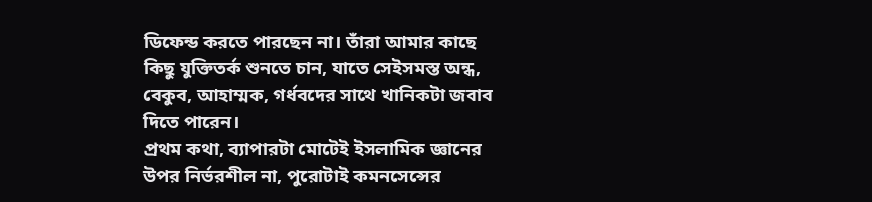ডিফেন্ড করতে পারছেন না। তাঁরা আমার কাছে কিছু যুক্তিতর্ক শুনতে চান, যাতে সেইসমস্ত অন্ধ, বেকুব, আহাম্মক, গর্ধবদের সাথে খানিকটা জবাব দিতে পারেন।
প্রথম কথা, ব্যাপারটা মোটেই ইসলামিক জ্ঞানের উপর নির্ভরশীল না, পুরোটাই কমনসেন্সের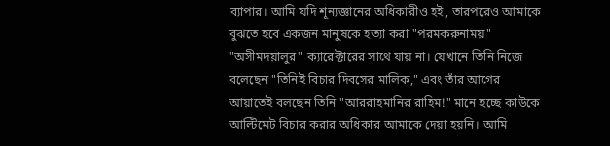ব্যাপার। আমি যদি শূন্যজ্ঞানের অধিকারীও হই, তারপরেও আমাকে বুঝতে হবে একজন মানুষকে হত্যা করা "পরমকরুনাময়" "অসীমদয়ালুর" ক্যারেক্টারের সাথে যায় না। যেখানে তিনি নিজে বলেছেন "তিনিই বিচার দিবসের মালিক," এবং তাঁর আগের আয়াতেই বলছেন তিনি "আররাহমানির রাহিম!" মানে হচ্ছে কাউকে আল্টিমেট বিচার করার অধিকার আমাকে দেয়া হয়নি। আমি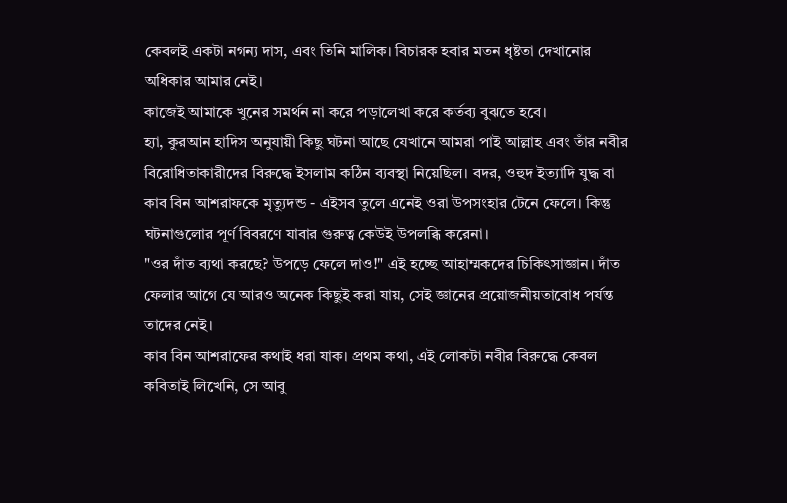কেবলই একটা নগন্য দাস, এবং তিনি মালিক। বিচারক হবার মতন ধৃষ্টতা দেখানোর অধিকার আমার নেই।
কাজেই আমাকে খুনের সমর্থন না করে পড়ালেখা করে কর্তব্য বুঝতে হবে।
হ্যা, কুরআন হাদিস অনুযায়ী কিছু ঘটনা আছে যেখানে আমরা পাই আল্লাহ এবং তাঁর নবীর বিরোধিতাকারীদের বিরুদ্ধে ইসলাম কঠিন ব্যবস্থা নিয়েছিল। বদর, ওহুদ ইত্যাদি যুদ্ধ বা কাব বিন আশরাফকে মৃত্যুদন্ড - এইসব তুলে এনেই ওরা উপসংহার টেনে ফেলে। কিন্তু ঘটনাগুলোর পূর্ণ বিবরণে যাবার গুরুত্ব কেউই উপলব্ধি করেনা।
"ওর দাঁত ব্যথা করছে? উপড়ে ফেলে দাও!" এই হচ্ছে আহাম্মকদের চিকিৎসাজ্ঞান। দাঁত ফেলার আগে যে আরও অনেক কিছুই করা যায়, সেই জ্ঞানের প্রয়োজনীয়তাবোধ পর্যন্ত তাদের নেই।
কাব বিন আশরাফের কথাই ধরা যাক। প্রথম কথা, এই লোকটা নবীর বিরুদ্ধে কেবল কবিতাই লিখেনি, সে আবু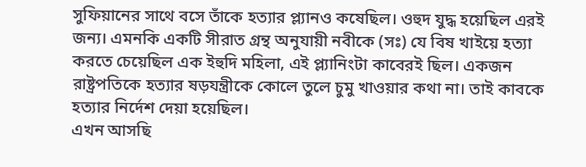সুফিয়ানের সাথে বসে তাঁকে হত্যার প্ল্যানও কষেছিল। ওহুদ যুদ্ধ হয়েছিল এরই জন্য। এমনকি একটি সীরাত গ্রন্থ অনুযায়ী নবীকে (সঃ) যে বিষ খাইয়ে হত্যা করতে চেয়েছিল এক ইহুদি মহিলা, এই প্ল্যানিংটা কাবেরই ছিল। একজন রাষ্ট্রপতিকে হত্যার ষড়যন্ত্রীকে কোলে তুলে চুমু খাওয়ার কথা না। তাই কাবকে হত্যার নির্দেশ দেয়া হয়েছিল।
এখন আসছি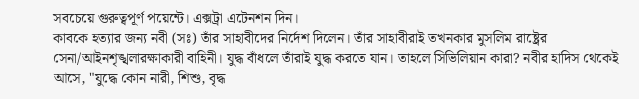সবচেয়ে গুরুত্বপূর্ণ পয়েন্টে। এক্সট্রা এটেনশন দিন।
কাবকে হত্যার জন্য নবী (সঃ) তাঁর সাহাবীদের নির্দেশ দিলেন। তাঁর সাহাবীরাই তখনকার মুসলিম রাষ্ট্রের সেনা/আইনশৃঙ্খলারক্ষাকারী বাহিনী। যুদ্ধ বাঁধলে তাঁরাই যুদ্ধ করতে যান। তাহলে সিভিলিয়ান কারা? নবীর হাদিস থেকেই আসে, "যুদ্ধে কোন নারী, শিশু, বৃদ্ধ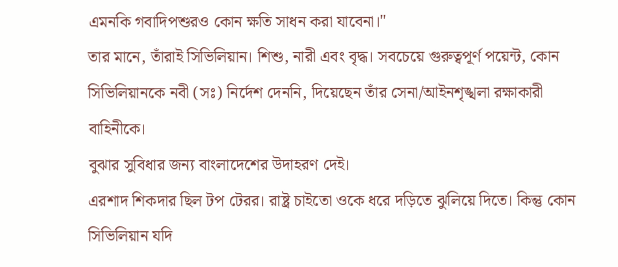এমনকি গবাদিপশুরও কোন ক্ষতি সাধন করা যাবেনা।"
তার মানে, তাঁরাই সিভিলিয়ান। শিশু, নারী এবং বৃদ্ধ। সবচেয়ে গুরুত্বপূর্ণ পয়েন্ট, কোন সিভিলিয়ানকে নবী (সঃ) নির্দেশ দেননি, দিয়েছেন তাঁর সেনা/আইনশৃঙ্খলা রক্ষাকারী বাহিনীকে।
বুঝার সুবিধার জন্য বাংলাদেশের উদাহরণ দেই।
এরশাদ শিকদার ছিল টপ টেরর। রাষ্ট্র চাইতো ওকে ধরে দড়িতে ঝুলিয়ে দিতে। কিন্তু কোন সিভিলিয়ান যদি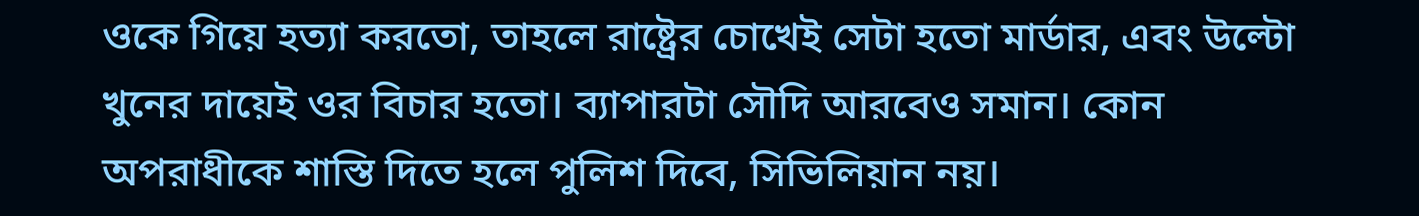ওকে গিয়ে হত্যা করতো, তাহলে রাষ্ট্রের চোখেই সেটা হতো মার্ডার, এবং উল্টো খুনের দায়েই ওর বিচার হতো। ব্যাপারটা সৌদি আরবেও সমান। কোন অপরাধীকে শাস্তি দিতে হলে পুলিশ দিবে, সিভিলিয়ান নয়।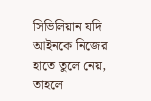সিভিলিয়ান যদি আইনকে নিজের হাতে তুলে নেয়, তাহলে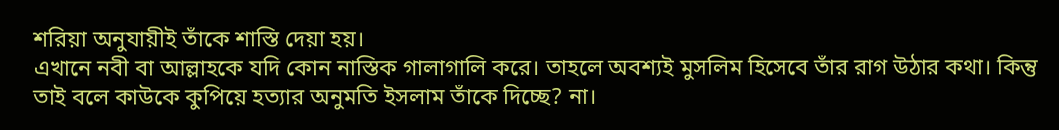শরিয়া অনুযায়ীই তাঁকে শাস্তি দেয়া হয়।
এখানে নবী বা আল্লাহকে যদি কোন নাস্তিক গালাগালি করে। তাহলে অবশ্যই মুসলিম হিসেবে তাঁর রাগ উঠার কথা। কিন্তু তাই বলে কাউকে কুপিয়ে হত্যার অনুমতি ইসলাম তাঁকে দিচ্ছে? না।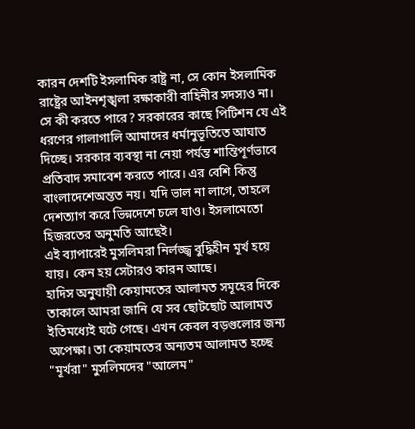কারন দেশটি ইসলামিক রাষ্ট্র না, সে কোন ইসলামিক রাষ্ট্রের আইনশৃঙ্খলা রক্ষাকারী বাহিনীর সদস্যও না।
সে কী করতে পারে? সরকারের কাছে পিটিশন যে এই ধরণের গালাগালি আমাদের ধর্মানুভূতিতে আঘাত দিচ্ছে। সরকার ব্যবস্থা না নেয়া পর্যন্ত শান্তিপূর্ণভাবে প্রতিবাদ সমাবেশ করতে পারে। এর বেশি কিন্তু বাংলাদেশেঅন্তত নয়। যদি ভাল না লাগে, তাহলে দেশত্যাগ করে ভিন্নদেশে চলে যাও। ইসলামেতো হিজরতের অনুমতি আছেই।
এই ব্যাপারেই মুসলিমরা নির্লজ্জ্ব বুদ্ধিহীন মূর্খ হয়ে যায়। কেন হয় সেটারও কারন আছে।
হাদিস অনুযায়ী কেয়ামতের আলামত সমূহের দিকে তাকালে আমরা জানি যে সব ছোটছোট আলামত ইতিমধ্যেই ঘটে গেছে। এখন কেবল বড়গুলোর জন্য অপেক্ষা। তা কেয়ামতের অন্যতম আলামত হচ্ছে "মূর্খরা" মুসলিমদের "আলেম"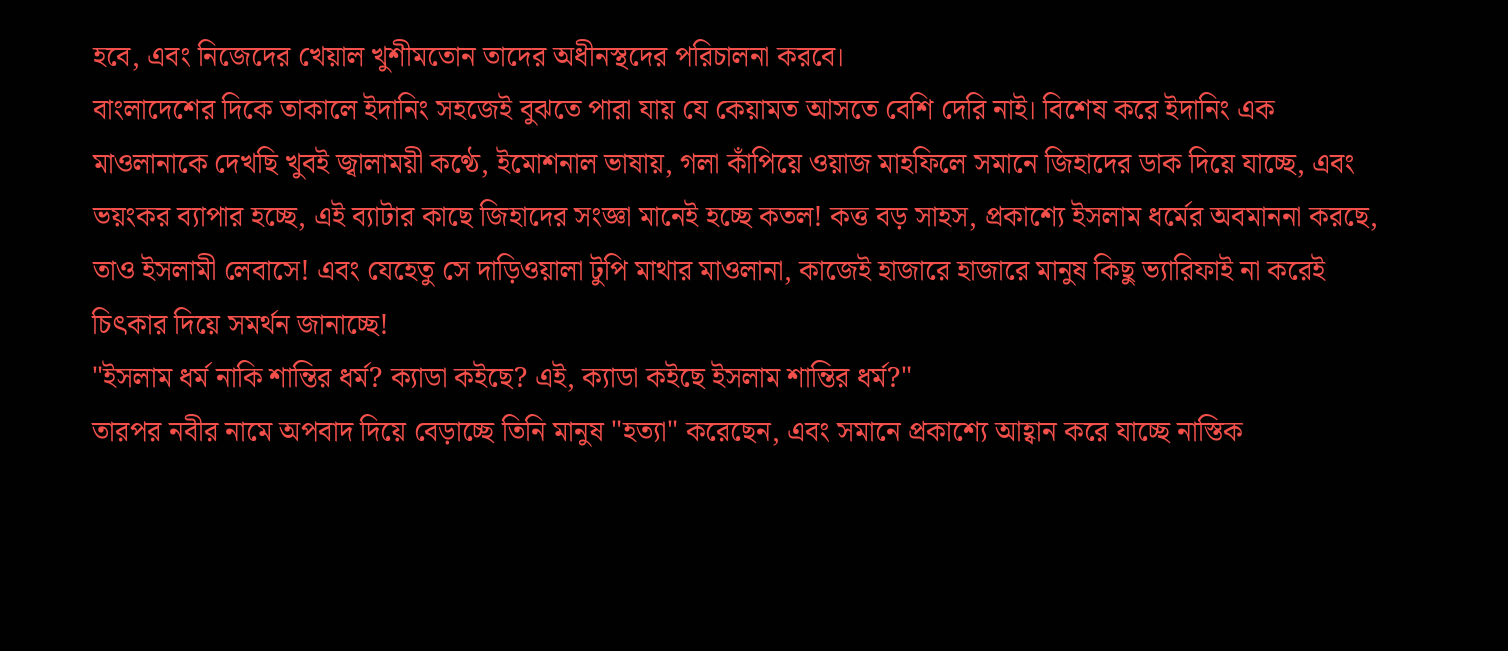হবে, এবং নিজেদের খেয়াল খুশীমতোন তাদের অধীনস্থদের পরিচালনা করবে।
বাংলাদেশের দিকে তাকালে ইদানিং সহজেই বুঝতে পারা যায় যে কেয়ামত আসতে বেশি দেরি নাই। বিশেষ করে ইদানিং এক মাওলানাকে দেখছি খুবই জ্বালাময়ী কণ্ঠে, ইমোশনাল ভাষায়, গলা কাঁপিয়ে ওয়াজ মাহফিলে সমানে জিহাদের ডাক দিয়ে যাচ্ছে, এবং ভয়ংকর ব্যাপার হচ্ছে, এই ব্যাটার কাছে জিহাদের সংজ্ঞা মানেই হচ্ছে কতল! কত্ত বড় সাহস, প্রকাশ্যে ইসলাম ধর্মের অবমাননা করছে, তাও ইসলামী লেবাসে! এবং যেহেতু সে দাড়িওয়ালা টুপি মাথার মাওলানা, কাজেই হাজারে হাজারে মানুষ কিছু ভ্যারিফাই না করেই চিৎকার দিয়ে সমর্থন জানাচ্ছে!
"ইসলাম ধর্ম নাকি শান্তির ধর্ম? ক্যাডা কইছে? এই, ক্যাডা কইছে ইসলাম শান্তির ধর্ম?"
তারপর নবীর নামে অপবাদ দিয়ে বেড়াচ্ছে তিনি মানুষ "হত্যা" করেছেন, এবং সমানে প্রকাশ্যে আহ্বান করে যাচ্ছে নাস্তিক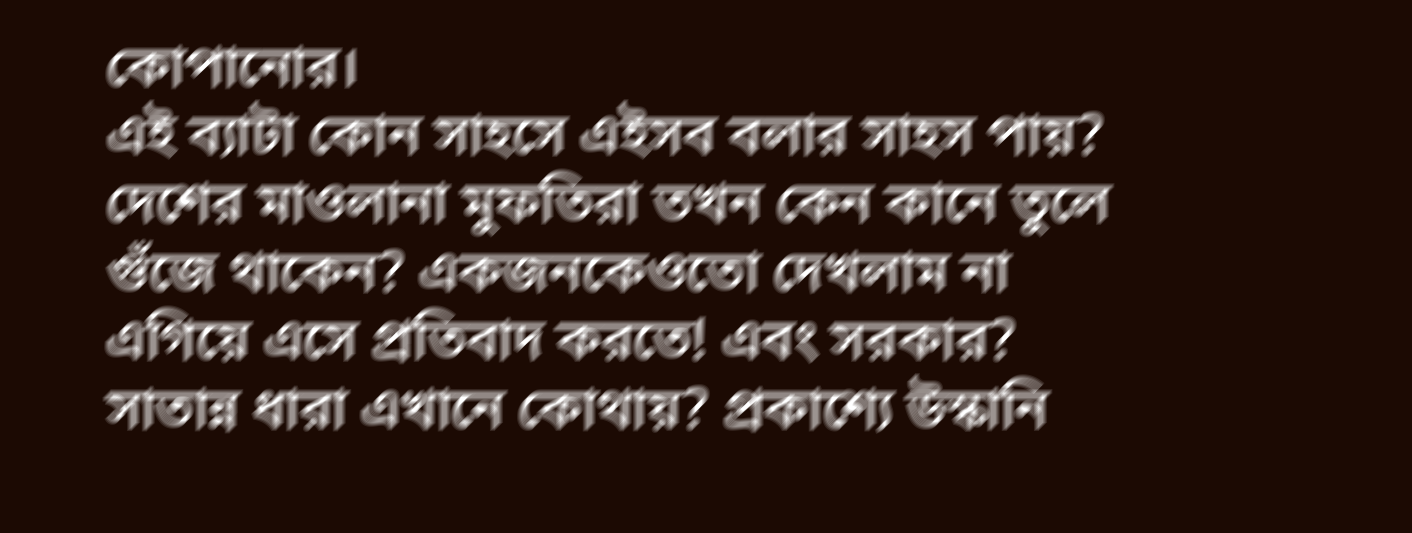কোপানোর।
এই ব্যাটা কোন সাহসে এইসব বলার সাহস পায়? দেশের মাওলানা মুফতিরা তখন কেন কানে তুলে গুঁজে থাকেন? একজনকেওতো দেখলাম না এগিয়ে এসে প্রতিবাদ করতে! এবং সরকার? সাতান্ন ধারা এখানে কোথায়? প্রকাশ্যে উস্কানি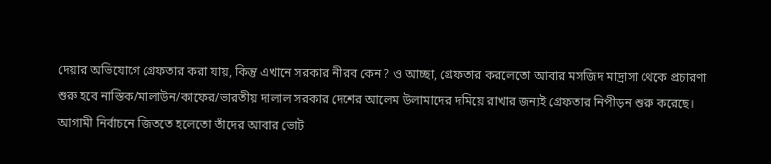দেয়ার অভিযোগে গ্রেফতার করা যায়, কিন্তু এখানে সরকার নীরব কেন? ও আচ্ছা, গ্রেফতার করলেতো আবার মসজিদ মাদ্রাসা থেকে প্রচারণা শুরু হবে নাস্তিক/মালাউন/কাফের/ভারতীয় দালাল সরকার দেশের আলেম উলামাদের দমিয়ে রাখার জন্যই গ্রেফতার নিপীড়ন শুরু করেছে।
আগামী নির্বাচনে জিততে হলেতো তাঁদের আবার ভোট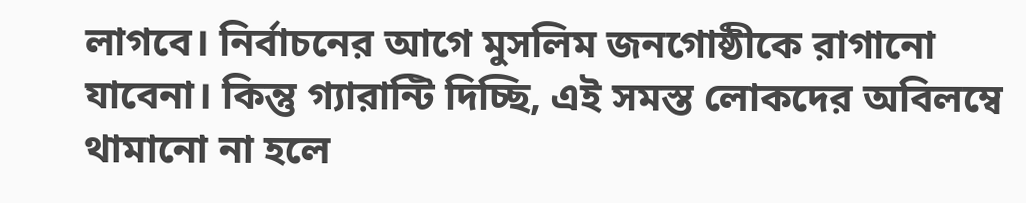লাগবে। নির্বাচনের আগে মুসলিম জনগোষ্ঠীকে রাগানো যাবেনা। কিন্তু গ্যারান্টি দিচ্ছি, এই সমস্ত লোকদের অবিলম্বে থামানো না হলে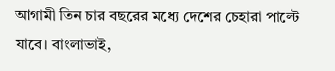আগামী তিন চার বছরের মধ্যে দেশের চেহারা পাল্টে যাবে। বাংলাভাই,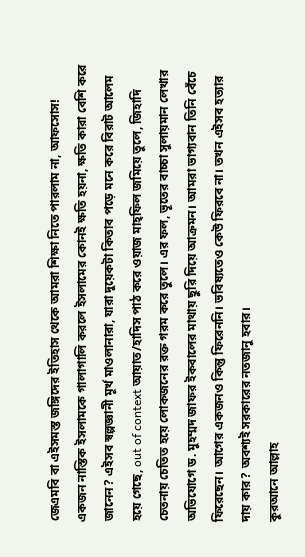জেএমবি বা এইসমস্ত জঙ্গিদের ইতিহাস থেকে আমরা শিক্ষা নিতে পারলাম না, আফসোস!
একজন নাস্তিক ইসলামকে গালাগালি করলে ইসলামের কোনই ক্ষতি হয়না, ক্ষতি কারা বেশি করে জানেন? এইসব স্বল্পজ্ঞানী মূর্খ মাওলানারা, যারা দুয়েকটা কিতাব পড়ে মনে করে বিরাট আলেম হয়ে গেছে, out of context আয়াত/হাদিস পাঠ করে ওয়াজ মাহ্ফিল জমিয়ে তুলে, জিহাদি চেতনায় চেতিত হয়ে লোকজনের রক্ত গরম করে তুলে। এর ফল, ভূতের বাচ্চা সুলায়মান লেখার অভিযোগে ড. মুহম্মদ জাফর ইকবালের মাথায় ছুরি দিয়ে আক্রমন। আমরা ভাগ্যবান তিনি বেঁচে ফিরেছেন। আগের একজনও কিন্তু ফিরেননি। ভবিষ্যতেও কেউ ফিরবে না। তখন এইসব হত্যার দায় কার? অবশ্যই সরকারের নতজানু হবার।
কুরআনে আল্লাহ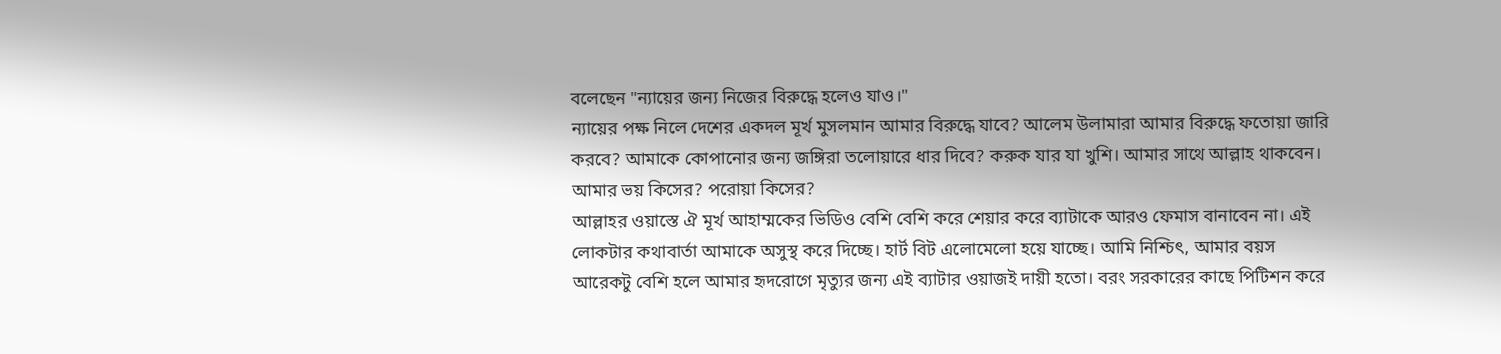বলেছেন "ন্যায়ের জন্য নিজের বিরুদ্ধে হলেও যাও।"
ন্যায়ের পক্ষ নিলে দেশের একদল মূর্খ মুসলমান আমার বিরুদ্ধে যাবে? আলেম উলামারা আমার বিরুদ্ধে ফতোয়া জারি করবে? আমাকে কোপানোর জন্য জঙ্গিরা তলোয়ারে ধার দিবে? করুক যার যা খুশি। আমার সাথে আল্লাহ থাকবেন। আমার ভয় কিসের? পরোয়া কিসের?
আল্লাহর ওয়াস্তে ঐ মূর্খ আহাম্মকের ভিডিও বেশি বেশি করে শেয়ার করে ব্যাটাকে আরও ফেমাস বানাবেন না। এই লোকটার কথাবার্তা আমাকে অসুস্থ করে দিচ্ছে। হার্ট বিট এলোমেলো হয়ে যাচ্ছে। আমি নিশ্চিৎ, আমার বয়স আরেকটু বেশি হলে আমার হৃদরোগে মৃত্যুর জন্য এই ব্যাটার ওয়াজই দায়ী হতো। বরং সরকারের কাছে পিটিশন করে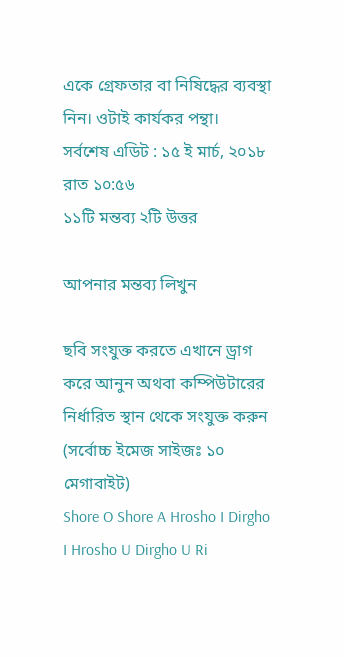একে গ্রেফতার বা নিষিদ্ধের ব্যবস্থা নিন। ওটাই কার্যকর পন্থা।
সর্বশেষ এডিট : ১৫ ই মার্চ, ২০১৮ রাত ১০:৫৬
১১টি মন্তব্য ২টি উত্তর

আপনার মন্তব্য লিখুন

ছবি সংযুক্ত করতে এখানে ড্রাগ করে আনুন অথবা কম্পিউটারের নির্ধারিত স্থান থেকে সংযুক্ত করুন (সর্বোচ্চ ইমেজ সাইজঃ ১০ মেগাবাইট)
Shore O Shore A Hrosho I Dirgho I Hrosho U Dirgho U Ri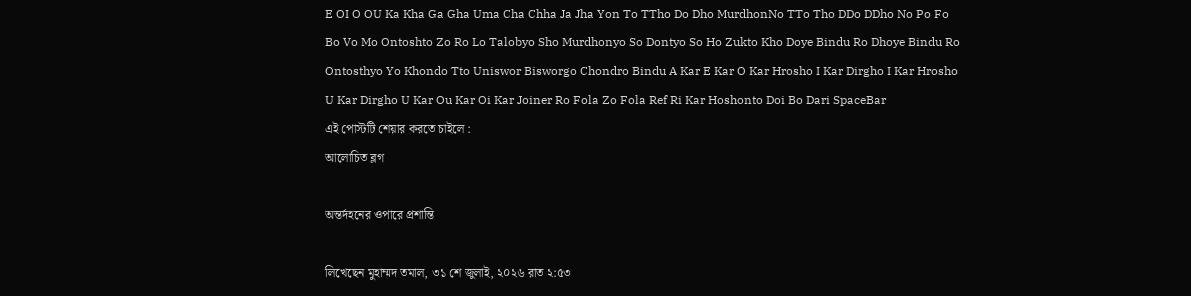E OI O OU Ka Kha Ga Gha Uma Cha Chha Ja Jha Yon To TTho Do Dho MurdhonNo TTo Tho DDo DDho No Po Fo Bo Vo Mo Ontoshto Zo Ro Lo Talobyo Sho Murdhonyo So Dontyo So Ho Zukto Kho Doye Bindu Ro Dhoye Bindu Ro Ontosthyo Yo Khondo Tto Uniswor Bisworgo Chondro Bindu A Kar E Kar O Kar Hrosho I Kar Dirgho I Kar Hrosho U Kar Dirgho U Kar Ou Kar Oi Kar Joiner Ro Fola Zo Fola Ref Ri Kar Hoshonto Doi Bo Dari SpaceBar
এই পোস্টটি শেয়ার করতে চাইলে :
আলোচিত ব্লগ

অন্তর্দহনের ওপারে প্রশান্তি

লিখেছেন মুহাম্মদ তমাল, ৩১ শে জুলাই, ২০২৬ রাত ২:৫৩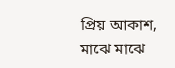প্রিয় আকাশ,
মাঝে মাঝে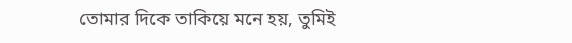তোমার দিকে তাকিয়ে মনে হয়, তুমিই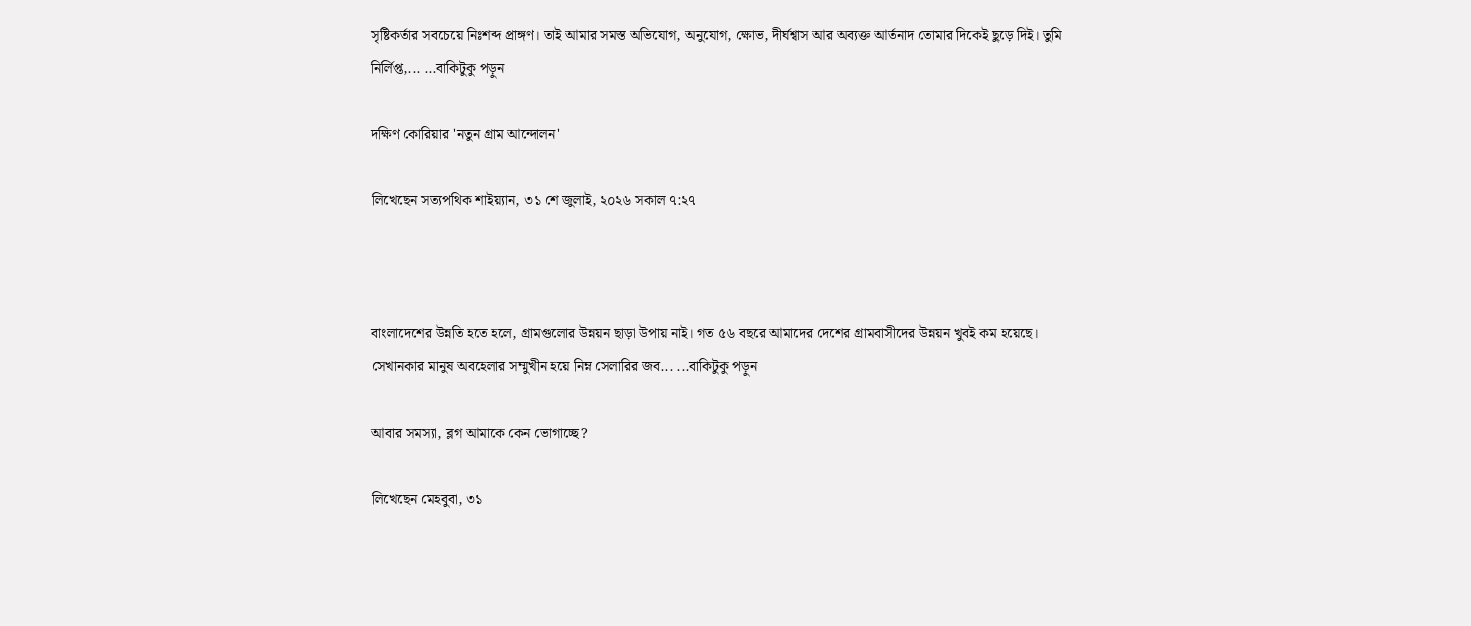সৃষ্টিকর্তার সবচেয়ে নিঃশব্দ প্রাঙ্গণ। তাই আমার সমস্ত অভিযোগ, অনুযোগ, ক্ষোভ, দীর্ঘশ্বাস আর অব্যক্ত আর্তনাদ তোমার দিকেই ছুড়ে দিই। তুমি নির্লিপ্ত,... ...বাকিটুকু পড়ুন

দক্ষিণ কোরিয়ার 'নতুন গ্রাম আন্দোলন'

লিখেছেন সত্যপথিক শাইয়্যান, ৩১ শে জুলাই, ২০২৬ সকাল ৭:২৭



বাংলাদেশের উন্নতি হতে হলে, গ্রামগুলোর উন্নয়ন ছাড়া উপায় নাই। গত ৫৬ বছরে আমাদের দেশের গ্রামবাসীদের উন্নয়ন খুবই কম হয়েছে। সেখানকার মানুষ অবহেলার সম্মুখীন হয়ে নিম্ন সেলারির জব... ...বাকিটুকু পড়ুন

আবার সমস্যা, ব্লগ আমাকে কেন ভোগাচ্ছে?

লিখেছেন মেহবুবা, ৩১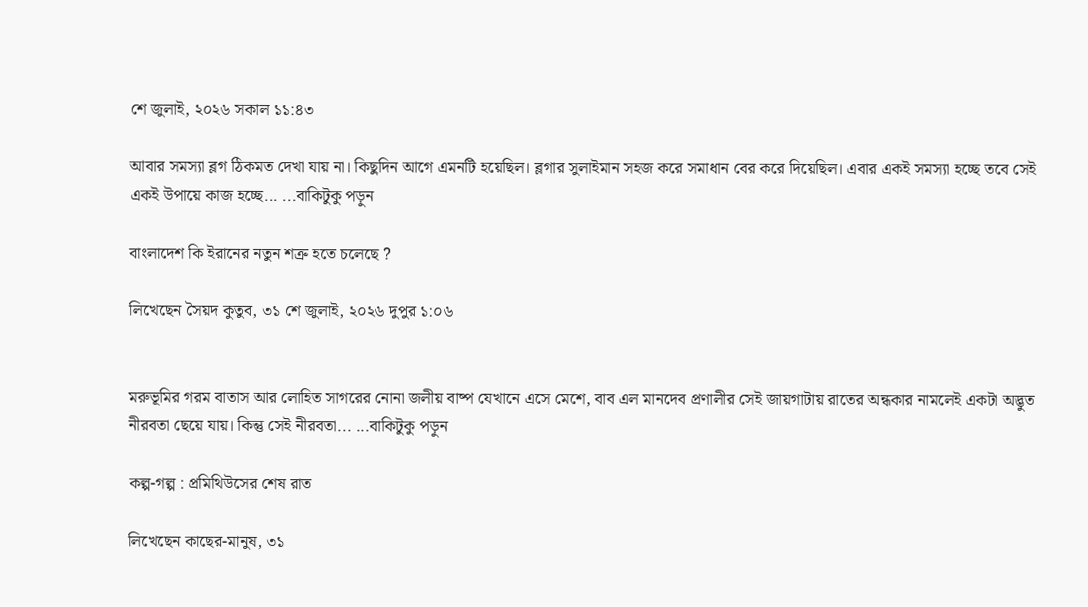শে জুলাই, ২০২৬ সকাল ১১:৪৩

আবার সমস্যা ব্লগ ঠিকমত দেখা যায় না। কিছুদিন আগে এমনটি হয়েছিল। ব্লগার সুলাইমান সহজ করে সমাধান বের করে দিয়েছিল। এবার একই সমস্যা হচ্ছে তবে সেই একই উপায়ে কাজ হচ্ছে... ...বাকিটুকু পড়ুন

বাংলাদেশ কি ইরানের নতুন শত্রু হতে চলেছে ?

লিখেছেন সৈয়দ কুতুব, ৩১ শে জুলাই, ২০২৬ দুপুর ১:০৬


মরুভূমির গরম বাতাস আর লোহিত সাগরের নোনা জলীয় বাষ্প যেখানে এসে মেশে, বাব এল মানদেব প্রণালীর সেই জায়গাটায় রাতের অন্ধকার নামলেই একটা অদ্ভুত নীরবতা ছেয়ে যায়। কিন্তু সেই নীরবতা... ...বাকিটুকু পড়ুন

কল্প-গল্প : প্রমিথিউসের শেষ রাত

লিখেছেন কাছের-মানুষ, ৩১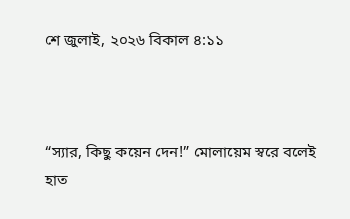শে জুলাই, ২০২৬ বিকাল ৪:১১



“স্যার, কিছু কয়েন দেন!” মোলায়েম স্বরে বলেই হাত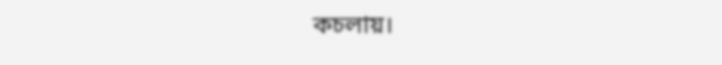কচলায়।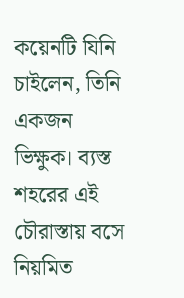কয়েনটি যিনি চাইলেন, তিনি একজন ভিক্ষুক। ব্যস্ত শহরের এই চৌরাস্তায় বসে নিয়মিত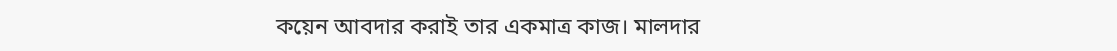কয়েন আবদার করাই তার একমাত্র কাজ। মালদার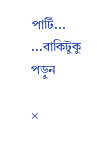পার্টি... ...বাকিটুকু পড়ুন

×